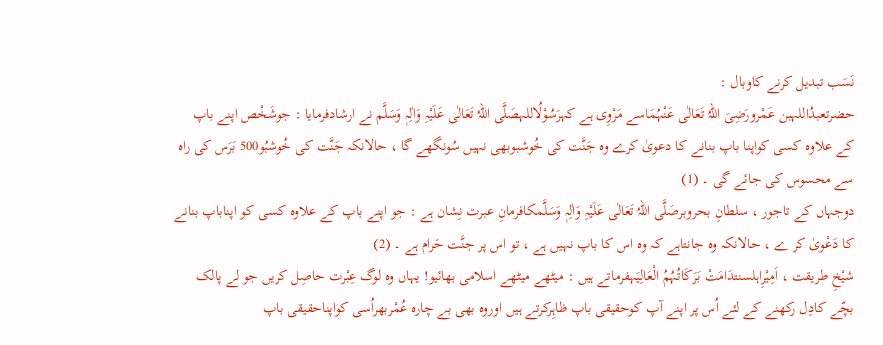نَسَب تبدیل کرنے کاوبال :
حضرتعبدُاللہبن عَمْرورَضِیَ اللہُ تَعَالٰی عَنْہُمَاسے مَرْوِی ہے کہرَسُوْلُاللہصَلَّی اللہُ تَعَالٰی عَلَیْہِ وَاٰلِہٖ وَسَلَّم نے ارشادفرمایا : جوشَخْص اپنے باپ کے علاوہ کسی کواپنا باپ بنانے کا دعویٰ کرے وہ جَنَّت کی خُوشبوبھی نہیں سُونگھے گا ، حالانکہ جَنَّت کی خُوشبُو500 بَرَس کی راہ سے محسوس کی جائے گی ۔ (1)
دوجہاں کے تاجور ، سلطانِ بحروبرصَلَّی اللہُ تَعَالٰی عَلَیْہِ وَاٰلِہٖ وَسَلَّمکافرمانِ عبرت نِشان ہے : جو اپنے باپ کے علاوہ کسی کو اپناباپ بنانے کا دَعْویٰ کر ے ، حالانکہ وہ جانتاہے کہ وہ اس کا باپ نہیں ہے ، تو اس پر جنَّت حَرام ہے ۔ (2)
شیْخِ طریقت ، اَمِیْرِاہلسنتدَامَتْ بَرَکَاتُہُمُ الْعَالِیَہفرماتے ہیں : میٹھے میٹھے اسلامی بھائیو! یہاں وہ لوگ عِبْرت حاصِل کریں جو لے پالک بچّے کادِل رکھنے کے لئے اُس پر اپنے آپ کوحقیقی باپ ظاہِرکرتے ہیں اوروہ بھی بے چارہ عُمْربھراُسی کواپناحقیقی باپ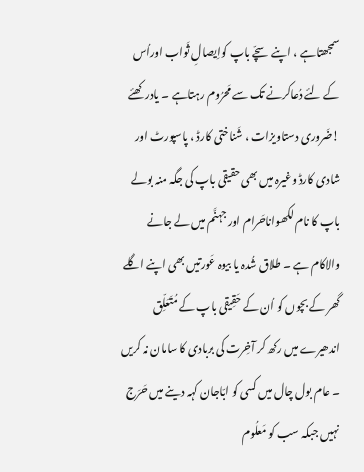سمجھتاہے ، اپنے سچّے باپ کواِیصالِ ثَواب اوراُس کے لئے دُعاکرنے تک سے مَحرُوم رہتاہے ۔ یادرکھئے !ضَروری دستاویزات ، شَناختی کارڈ ، پاسپورٹ اور شادی کارڈ وغیرہ میں بھی حقیقی باپ کی جگہ منہ بولے باپ کا نام لکھواناحَرام اور جہنَّم میں لے جانے والاکام ہے ۔ طلاق شُدہ یا بیوہ عَورتیں بھی اپنے اگلے گھر کے بچوں کو اُن کے حَقِیقی باپ کے مُتَعَلِّق اندھیرے میں رکھ کر آخِرت کی بربادی کا سامان نہ کریں ۔ عام بول چال میں کسی کو ابّاجان کہہ دینے میں حَرَج نہیں جبکہ سب کو مَعلُوم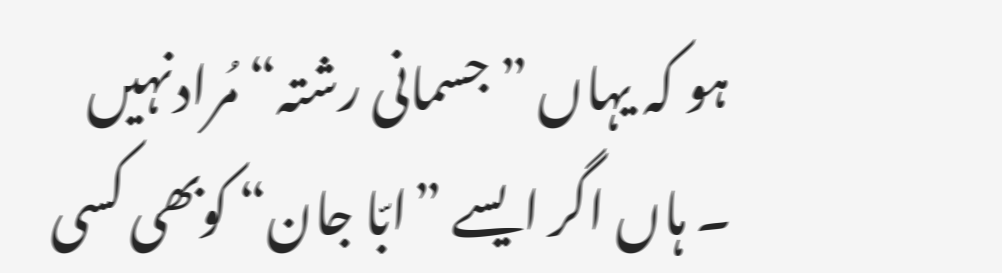ہو کہ یہاں ”جسمانی رشتہ“ مُرادنہیں ۔ ہاں اگر ایسے ”ابّا جان“ کوبھی کسی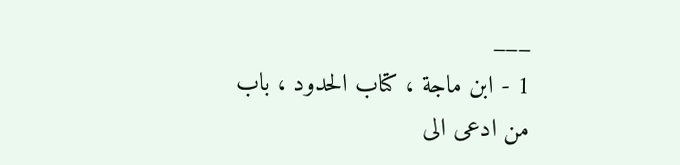___
1 - ابن ماجة ، کتاب الحدود ، باب من ادعی الی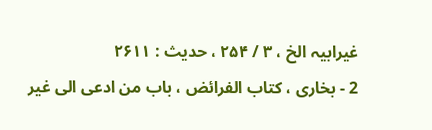غیرابیہ الخ ، ۳ / ۲۵۴ ، حدیث : ۲۶۱۱
2 - بخاری ، کتاب الفرائض ، باب من ادعی الی غیر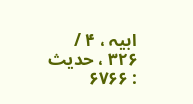ابیہ ، ۴ / ۳۲۶ ، حدیث : ۶۷۶۶